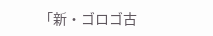「新・ゴロゴ古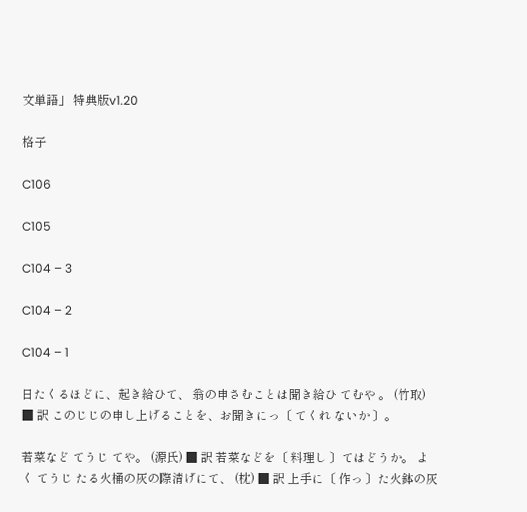文単語」 特典版v1.20

格子

C106

C105

C104 – 3

C104 – 2

C104 – 1

日たくるほどに、起き給ひて、 翁の申さむことは聞き給ひ てむや 。 (竹取) ■ 訳 このじじの申し上げることを、お聞きにっ〔 てくれ ないか 〕。

若菜など てうじ てや。 (源氏) ■ 訳 若菜などを〔 料理し 〕てはどうか。 よく てうじ たる火桶の灰の際清げにて、 (枕) ■ 訳 上手に〔 作っ 〕た火鉢の灰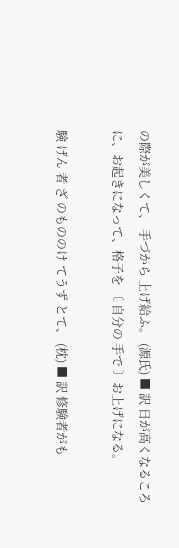の際が美しくて、 手づから 上げ給ふ。 (源氏) ■ 訳 日が高くなるころに、お起きになって、格子を 〔 自分の 手で 〕お上げになる。

験 げん 者 ざ のもののけ てうず とて、 (枕) ■ 訳 修験者がも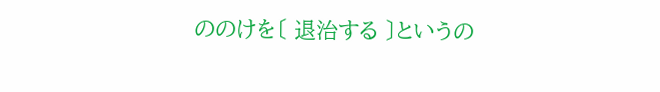ののけを〔 退治する 〕というの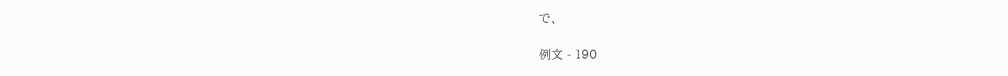で、

例文 - 190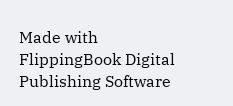Made with FlippingBook Digital Publishing Software